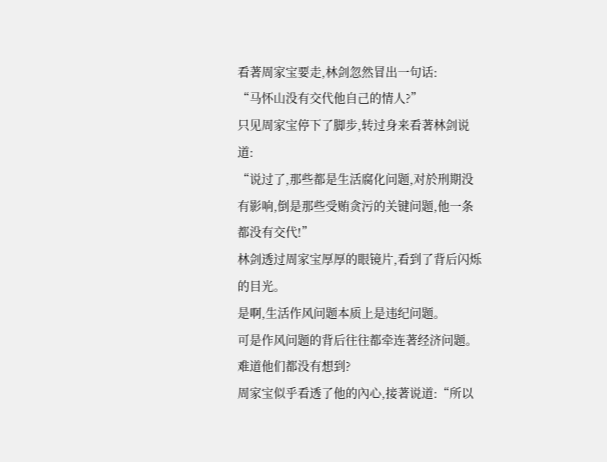看著周家宝要走,林剑忽然冒出一句话:
“马怀山没有交代他自己的情人?”
只见周家宝停下了脚步,转过身来看著林剑说道:
“说过了,那些都是生活腐化问题,对於刑期没有影响,倒是那些受贿贪污的关键问题,他一条都没有交代!”
林剑透过周家宝厚厚的眼镜片,看到了背后闪烁的目光。
是啊,生活作风问题本质上是违纪问题。
可是作风问题的背后往往都牵连著经济问题。
难道他们都没有想到?
周家宝似乎看透了他的內心,接著说道:“所以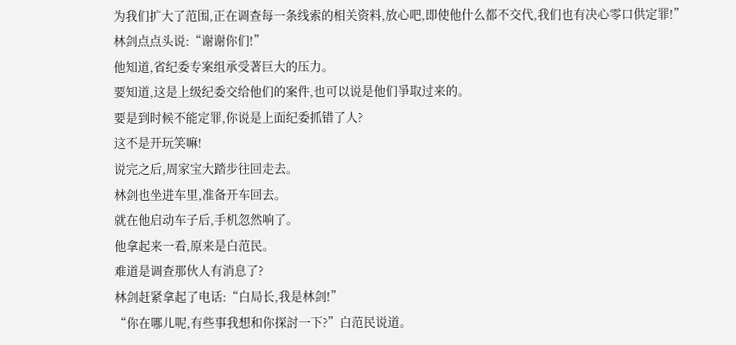为我们扩大了范围,正在调查每一条线索的相关资料,放心吧,即使他什么都不交代,我们也有决心零口供定罪!”
林剑点点头说:“谢谢你们!”
他知道,省纪委专案组承受著巨大的压力。
要知道,这是上级纪委交给他们的案件,也可以说是他们爭取过来的。
要是到时候不能定罪,你说是上面纪委抓错了人?
这不是开玩笑嘛!
说完之后,周家宝大踏步往回走去。
林剑也坐进车里,准备开车回去。
就在他启动车子后,手机忽然响了。
他拿起来一看,原来是白范民。
难道是调查那伙人有消息了?
林剑赶紧拿起了电话:“白局长,我是林剑!”
“你在哪儿呢,有些事我想和你探討一下?”白范民说道。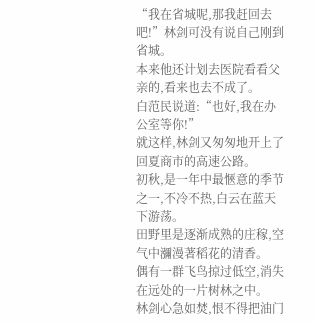“我在省城呢,那我赶回去吧!”林剑可没有说自己刚到省城。
本来他还计划去医院看看父亲的,看来也去不成了。
白范民说道:“也好,我在办公室等你!”
就这样,林剑又匆匆地开上了回夏商市的高速公路。
初秋,是一年中最愜意的季节之一,不冷不热,白云在蓝天下游荡。
田野里是逐渐成熟的庄稼,空气中瀰漫著稻花的清香。
偶有一群飞鸟掠过低空,消失在远处的一片树林之中。
林剑心急如焚,恨不得把油门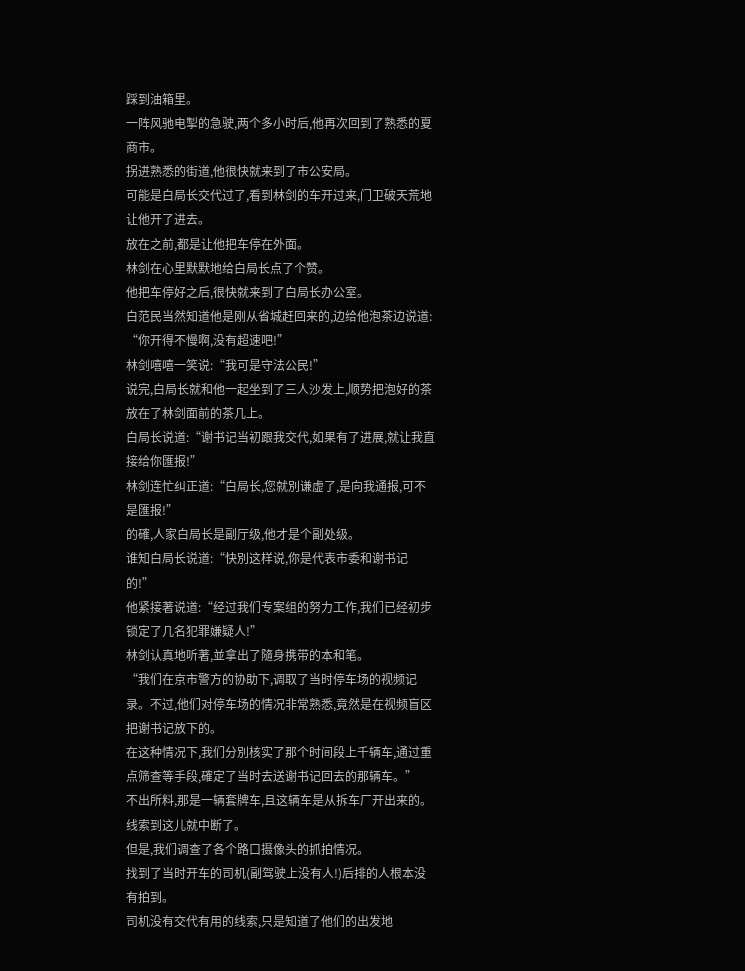踩到油箱里。
一阵风驰电掣的急驶,两个多小时后,他再次回到了熟悉的夏商市。
拐进熟悉的街道,他很快就来到了市公安局。
可能是白局长交代过了,看到林剑的车开过来,门卫破天荒地让他开了进去。
放在之前,都是让他把车停在外面。
林剑在心里默默地给白局长点了个赞。
他把车停好之后,很快就来到了白局长办公室。
白范民当然知道他是刚从省城赶回来的,边给他泡茶边说道:
“你开得不慢啊,没有超速吧!”
林剑嘻嘻一笑说:“我可是守法公民!”
说完,白局长就和他一起坐到了三人沙发上,顺势把泡好的茶放在了林剑面前的茶几上。
白局长说道:“谢书记当初跟我交代,如果有了进展,就让我直接给你匯报!”
林剑连忙纠正道:“白局长,您就別谦虚了,是向我通报,可不是匯报!”
的確,人家白局长是副厅级,他才是个副处级。
谁知白局长说道:“快別这样说,你是代表市委和谢书记的!”
他紧接著说道:“经过我们专案组的努力工作,我们已经初步锁定了几名犯罪嫌疑人!”
林剑认真地听著,並拿出了隨身携带的本和笔。
“我们在京市警方的协助下,调取了当时停车场的视频记录。不过,他们对停车场的情况非常熟悉,竟然是在视频盲区把谢书记放下的。
在这种情况下,我们分別核实了那个时间段上千辆车,通过重点筛查等手段,確定了当时去送谢书记回去的那辆车。”
不出所料,那是一辆套牌车,且这辆车是从拆车厂开出来的。
线索到这儿就中断了。
但是,我们调查了各个路口摄像头的抓拍情况。
找到了当时开车的司机(副驾驶上没有人!)后排的人根本没有拍到。
司机没有交代有用的线索,只是知道了他们的出发地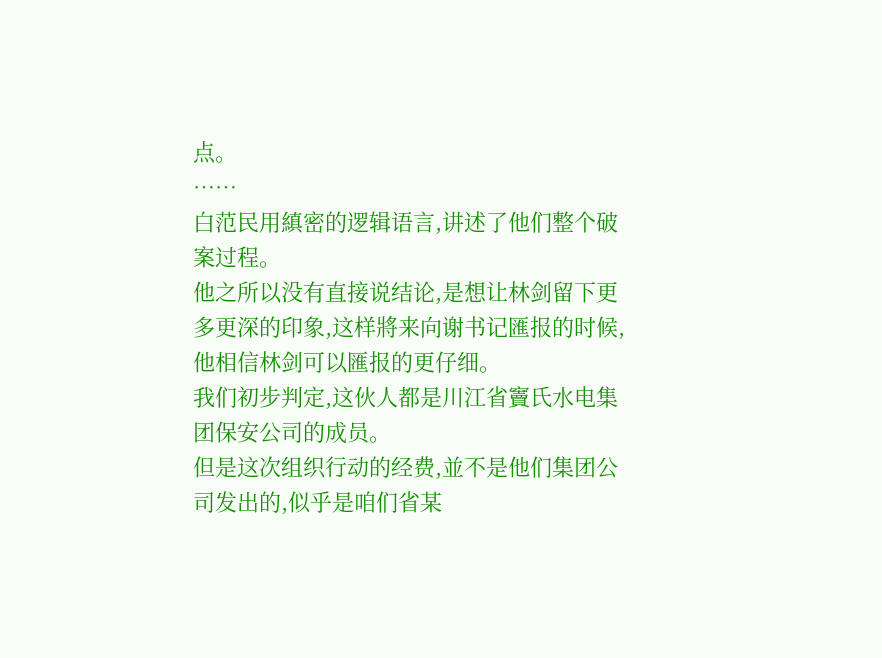点。
……
白范民用縝密的逻辑语言,讲述了他们整个破案过程。
他之所以没有直接说结论,是想让林剑留下更多更深的印象,这样將来向谢书记匯报的时候,他相信林剑可以匯报的更仔细。
我们初步判定,这伙人都是川江省竇氏水电集团保安公司的成员。
但是这次组织行动的经费,並不是他们集团公司发出的,似乎是咱们省某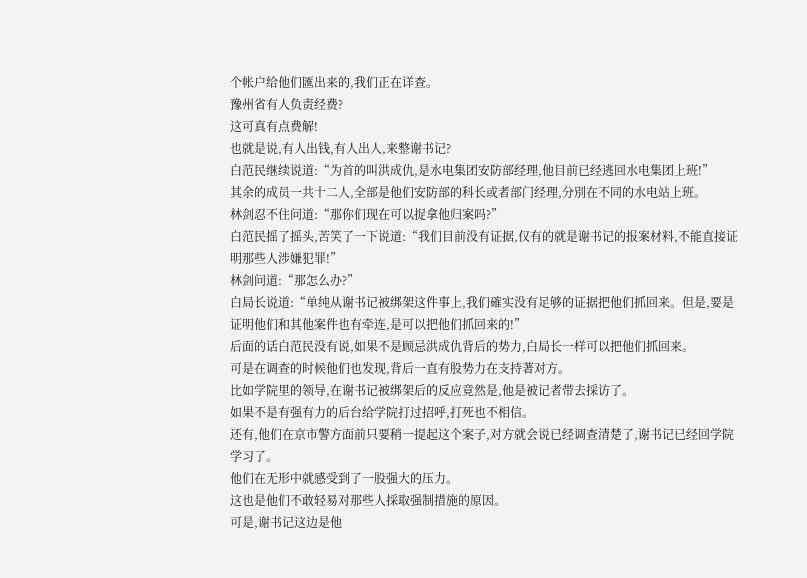个帐户给他们匯出来的,我们正在详查。
豫州省有人负责经费?
这可真有点费解!
也就是说,有人出钱,有人出人,来整谢书记?
白范民继续说道:“为首的叫洪成仇,是水电集团安防部经理,他目前已经逃回水电集团上班!”
其余的成员一共十二人,全部是他们安防部的科长或者部门经理,分別在不同的水电站上班。
林剑忍不住问道:“那你们现在可以捉拿他归案吗?”
白范民摇了摇头,苦笑了一下说道:“我们目前没有证据,仅有的就是谢书记的报案材料,不能直接证明那些人涉嫌犯罪!”
林剑问道:“那怎么办?”
白局长说道:“单纯从谢书记被绑架这件事上,我们確实没有足够的证据把他们抓回来。但是,要是证明他们和其他案件也有牵连,是可以把他们抓回来的!”
后面的话白范民没有说,如果不是顾忌洪成仇背后的势力,白局长一样可以把他们抓回来。
可是在调查的时候他们也发现,背后一直有股势力在支持著对方。
比如学院里的领导,在谢书记被绑架后的反应竟然是,他是被记者带去採访了。
如果不是有强有力的后台给学院打过招呼,打死也不相信。
还有,他们在京市警方面前只要稍一提起这个案子,对方就会说已经调查清楚了,谢书记已经回学院学习了。
他们在无形中就感受到了一股强大的压力。
这也是他们不敢轻易对那些人採取强制措施的原因。
可是,谢书记这边是他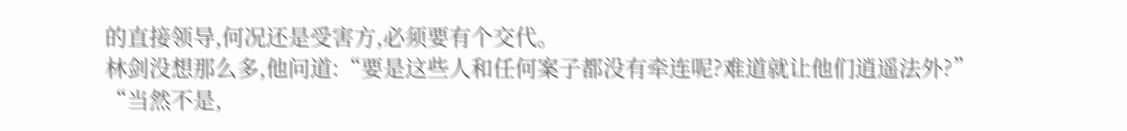的直接领导,何况还是受害方,必须要有个交代。
林剑没想那么多,他问道:“要是这些人和任何案子都没有牵连呢?难道就让他们逍遥法外?”
“当然不是,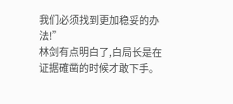我们必须找到更加稳妥的办法!”
林剑有点明白了,白局长是在证据確凿的时候才敢下手。